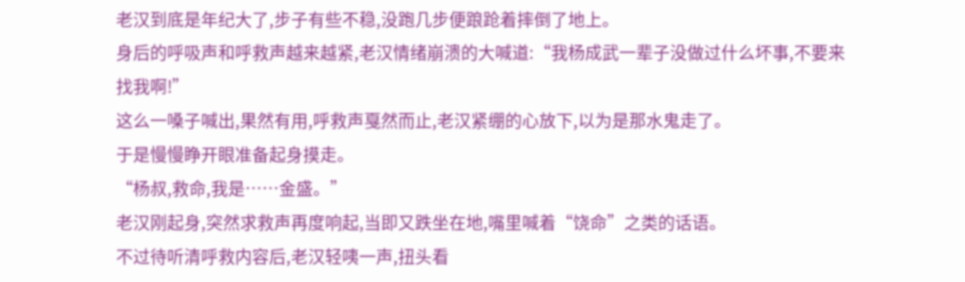老汉到底是年纪大了,步子有些不稳,没跑几步便踉跄着摔倒了地上。
身后的呼吸声和呼救声越来越紧,老汉情绪崩溃的大喊道:“我杨成武一辈子没做过什么坏事,不要来找我啊!”
这么一嗓子喊出,果然有用,呼救声戛然而止,老汉紧绷的心放下,以为是那水鬼走了。
于是慢慢睁开眼准备起身摸走。
“杨叔,救命,我是……金盛。”
老汉刚起身,突然求救声再度响起,当即又跌坐在地,嘴里喊着“饶命”之类的话语。
不过待听清呼救内容后,老汉轻咦一声,扭头看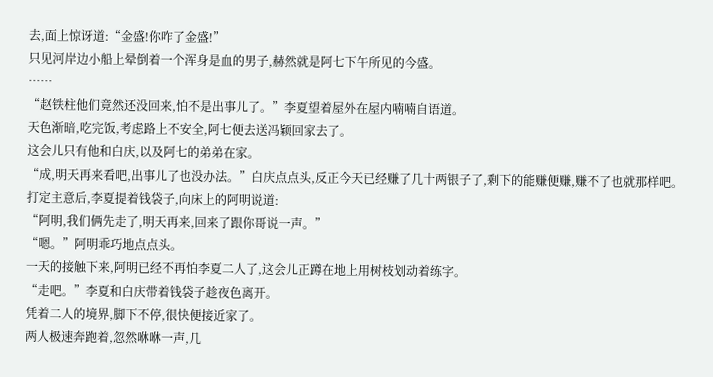去,面上惊讶道:“金盛!你咋了金盛!”
只见河岸边小船上晕倒着一个浑身是血的男子,赫然就是阿七下午所见的今盛。
……
“赵铁柱他们竟然还没回来,怕不是出事儿了。”李夏望着屋外在屋内喃喃自语道。
天色渐暗,吃完饭,考虑路上不安全,阿七便去送冯颖回家去了。
这会儿只有他和白庆,以及阿七的弟弟在家。
“成,明天再来看吧,出事儿了也没办法。”白庆点点头,反正今天已经赚了几十两银子了,剩下的能赚便赚,赚不了也就那样吧。
打定主意后,李夏提着钱袋子,向床上的阿明说道:
“阿明,我们俩先走了,明天再来,回来了跟你哥说一声。”
“嗯。”阿明乖巧地点点头。
一天的接触下来,阿明已经不再怕李夏二人了,这会儿正蹲在地上用树枝划动着练字。
“走吧。”李夏和白庆带着钱袋子趁夜色离开。
凭着二人的境界,脚下不停,很快便接近家了。
两人极速奔跑着,忽然咻咻一声,几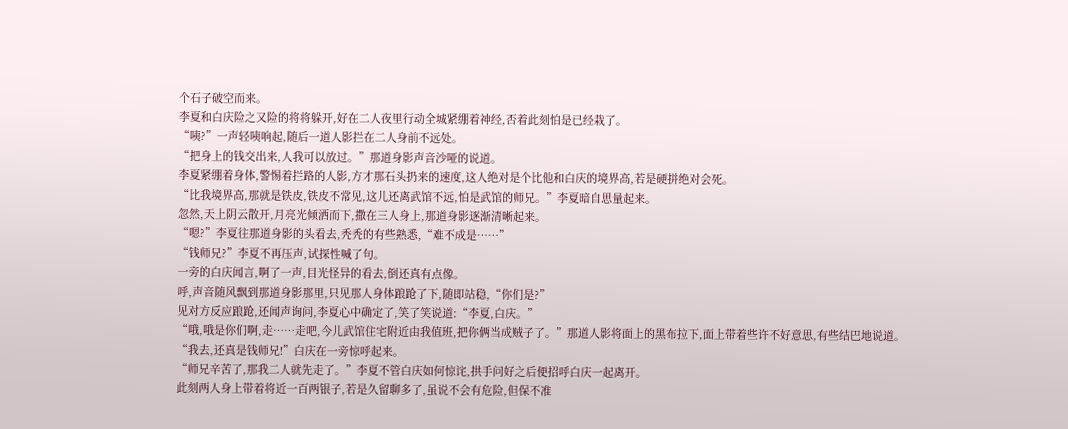个石子破空而来。
李夏和白庆险之又险的将将躲开,好在二人夜里行动全城紧绷着神经,否着此刻怕是已经栽了。
“咦?”一声轻咦响起,随后一道人影拦在二人身前不远处。
“把身上的钱交出来,人我可以放过。”那道身影声音沙哑的说道。
李夏紧绷着身体,警惕着拦路的人影,方才那石头扔来的速度,这人绝对是个比他和白庆的境界高,若是硬拼绝对会死。
“比我境界高,那就是铁皮,铁皮不常见,这儿还离武馆不远,怕是武馆的师兄。”李夏暗自思量起来。
忽然,天上阴云散开,月亮光倾洒而下,撒在三人身上,那道身影逐渐清晰起来。
“嗯?”李夏往那道身影的头看去,秃秃的有些熟悉,“难不成是……”
“钱师兄?”李夏不再压声,试探性喊了句。
一旁的白庆闻言,啊了一声,目光怪异的看去,倒还真有点像。
呼,声音随风飘到那道身影那里,只见那人身体踉跄了下,随即站稳,“你们是?”
见对方反应踉跄,还闻声询问,李夏心中确定了,笑了笑说道:“李夏,白庆。”
“哦,哦是你们啊,走……走吧,今儿武馆住宅附近由我值班,把你俩当成贼子了。”那道人影将面上的黑布拉下,面上带着些许不好意思,有些结巴地说道。
“我去,还真是钱师兄!”白庆在一旁惊呼起来。
“师兄辛苦了,那我二人就先走了。”李夏不管白庆如何惊诧,拱手问好之后便招呼白庆一起离开。
此刻两人身上带着将近一百两银子,若是久留聊多了,虽说不会有危险,但保不准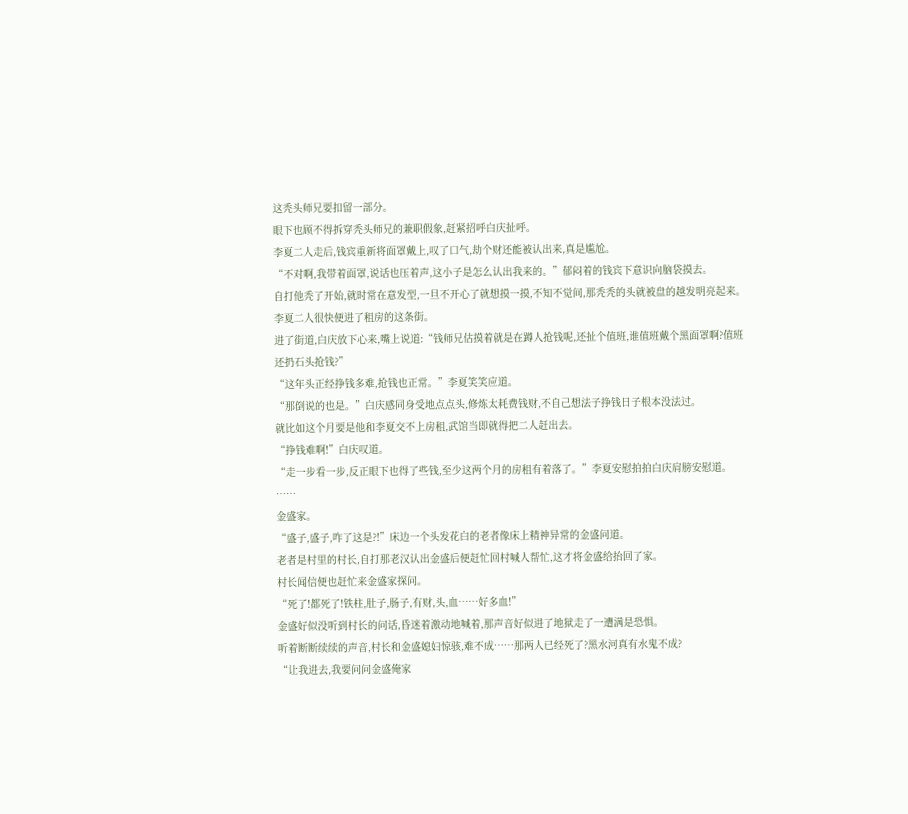这秃头师兄要扣留一部分。
眼下也顾不得拆穿秃头师兄的兼职假象,赶紧招呼白庆扯呼。
李夏二人走后,钱宾重新将面罩戴上,叹了口气,劫个财还能被认出来,真是尴尬。
“不对啊,我带着面罩,说话也压着声,这小子是怎么认出我来的。”郁闷着的钱宾下意识向脑袋摸去。
自打他秃了开始,就时常在意发型,一旦不开心了就想摸一摸,不知不觉间,那秃秃的头就被盘的越发明亮起来。
李夏二人很快便进了租房的这条街。
进了街道,白庆放下心来,嘴上说道:“钱师兄估摸着就是在蹲人抢钱呢,还扯个值班,谁值班戴个黑面罩啊?值班还扔石头抢钱?”
“这年头正经挣钱多难,抢钱也正常。”李夏笑笑应道。
“那倒说的也是。”白庆感同身受地点点头,修炼太耗费钱财,不自己想法子挣钱日子根本没法过。
就比如这个月要是他和李夏交不上房租,武馆当即就得把二人赶出去。
“挣钱难啊!”白庆叹道。
“走一步看一步,反正眼下也得了些钱,至少这两个月的房租有着落了。”李夏安慰拍拍白庆肩膀安慰道。
……
金盛家。
“盛子,盛子,咋了这是?!”床边一个头发花白的老者像床上精神异常的金盛问道。
老者是村里的村长,自打那老汉认出金盛后便赶忙回村喊人帮忙,这才将金盛给抬回了家。
村长闻信便也赶忙来金盛家探问。
“死了!都死了!铁柱,肚子,肠子,有财,头,血……好多血!”
金盛好似没听到村长的问话,昏迷着激动地喊着,那声音好似进了地狱走了一遭满是恐惧。
听着断断续续的声音,村长和金盛媳妇惊骇,难不成……那两人已经死了?黑水河真有水鬼不成?
“让我进去,我要问问金盛俺家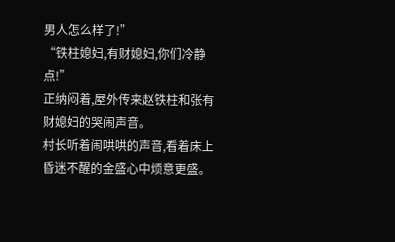男人怎么样了!”
“铁柱媳妇,有财媳妇,你们冷静点!”
正纳闷着,屋外传来赵铁柱和张有财媳妇的哭闹声音。
村长听着闹哄哄的声音,看着床上昏迷不醒的金盛心中烦意更盛。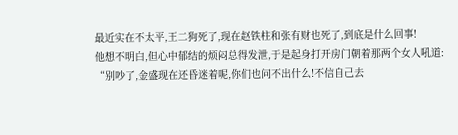最近实在不太平,王二狗死了,现在赵铁柱和张有财也死了,到底是什么回事!
他想不明白,但心中郁结的烦闷总得发泄,于是起身打开房门朝着那两个女人吼道:
“别吵了,金盛现在还昏迷着呢,你们也问不出什么!不信自己去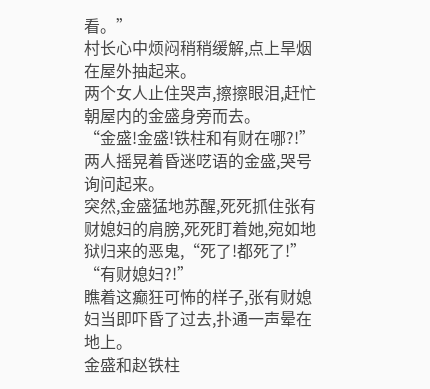看。”
村长心中烦闷稍稍缓解,点上旱烟在屋外抽起来。
两个女人止住哭声,擦擦眼泪,赶忙朝屋内的金盛身旁而去。
“金盛!金盛!铁柱和有财在哪?!”两人摇晃着昏迷呓语的金盛,哭号询问起来。
突然,金盛猛地苏醒,死死抓住张有财媳妇的肩膀,死死盯着她,宛如地狱归来的恶鬼,“死了!都死了!”
“有财媳妇?!”
瞧着这癫狂可怖的样子,张有财媳妇当即吓昏了过去,扑通一声晕在地上。
金盛和赵铁柱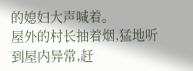的媳妇大声喊着。
屋外的村长抽着烟,猛地听到屋内异常,赶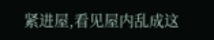紧进屋,看见屋内乱成这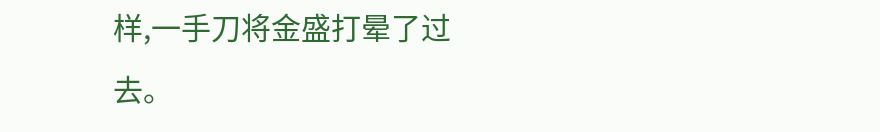样,一手刀将金盛打晕了过去。